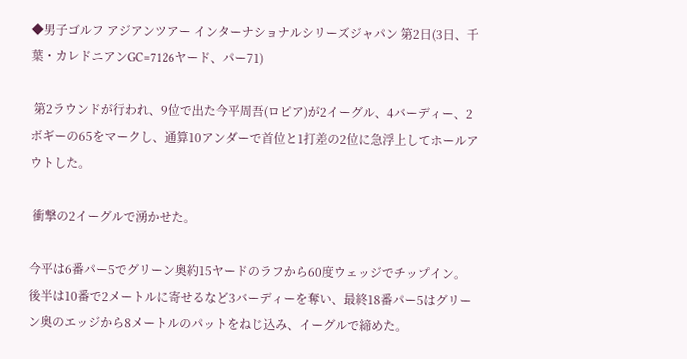◆男子ゴルフ アジアンツアー インターナショナルシリーズジャパン 第2日(3日、千葉・カレドニアンGC=7126ヤード、パー71)

 第2ラウンドが行われ、9位で出た今平周吾(ロピア)が2イーグル、4バーディー、2ボギーの65をマークし、通算10アンダーで首位と1打差の2位に急浮上してホールアウトした。

 衝撃の2イーグルで湧かせた。

今平は6番パー5でグリーン奥約15ヤードのラフから60度ウェッジでチップイン。後半は10番で2メートルに寄せるなど3バーディーを奪い、最終18番パー5はグリーン奥のエッジから8メートルのパットをねじ込み、イーグルで締めた。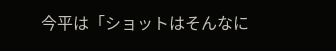今平は「ショットはそんなに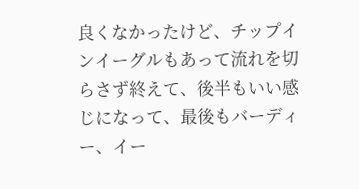良くなかったけど、チップインイーグルもあって流れを切らさず終えて、後半もいい感じになって、最後もバーディー、イー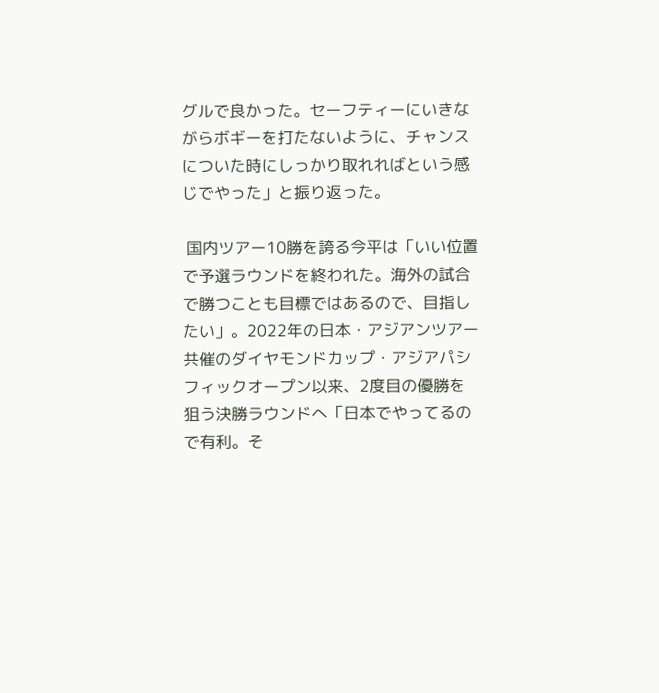グルで良かった。セーフティーにいきながらボギーを打たないように、チャンスについた時にしっかり取れればという感じでやった」と振り返った。

 国内ツアー10勝を誇る今平は「いい位置で予選ラウンドを終われた。海外の試合で勝つことも目標ではあるので、目指したい」。2022年の日本・アジアンツアー共催のダイヤモンドカップ・アジアパシフィックオープン以来、2度目の優勝を狙う決勝ラウンドへ「日本でやってるので有利。そ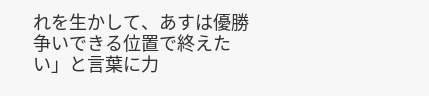れを生かして、あすは優勝争いできる位置で終えたい」と言葉に力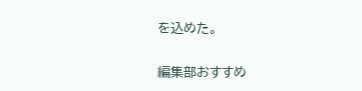を込めた。

編集部おすすめ